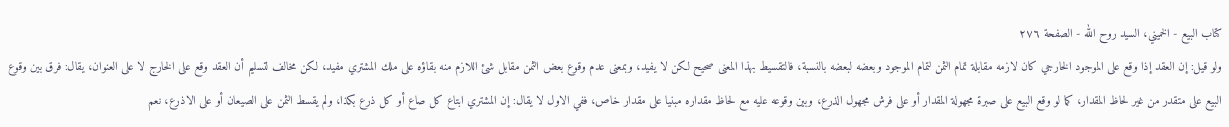كتاب البيع - الخميني، السيد روح الله - الصفحة ٢٧٦
ولو قيل: إن العقد إذا وقع على الموجود الخارجي كان لازمه مقابلة تمام الثمن لتمام الموجود وبعضه لبعضه بالنسبة، فالتقسيط بهذا المعنى صحيح لكن لا يفيد، وبمعنى عدم وقوع بعض الثمن مقابل شئ اللازم منه بقاؤه على ملك المشتري مفيد، لكن مخالف لتسليم أن العقد وقع على الخارج لا على العنوان، يقال: فرق بين وقوع البيع على متقدر من غير لحاظ المقدار، كما لو وقع البيع على صبرة مجهولة المقدار أو على فرش مجهول الذرع، وبين وقوعه عليه مع لحاظ مقداره مبنيا على مقدار خاص، ففي الاول لا يقال: إن المشتري ابتاع كل صاع أو كل ذرع بكذا، ولم يقسط الثمن على الصيعان أو على الاذرع، نعم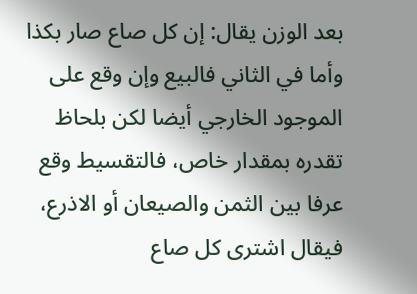بعد الوزن يقال: إن كل صاع صار بكذا وأما في الثاني فالبيع وإن وقع على الموجود الخارجي أيضا لكن بلحاظ تقدره بمقدار خاص، فالتقسيط وقع عرفا بين الثمن والصيعان أو الاذرع، فيقال اشترى كل صاع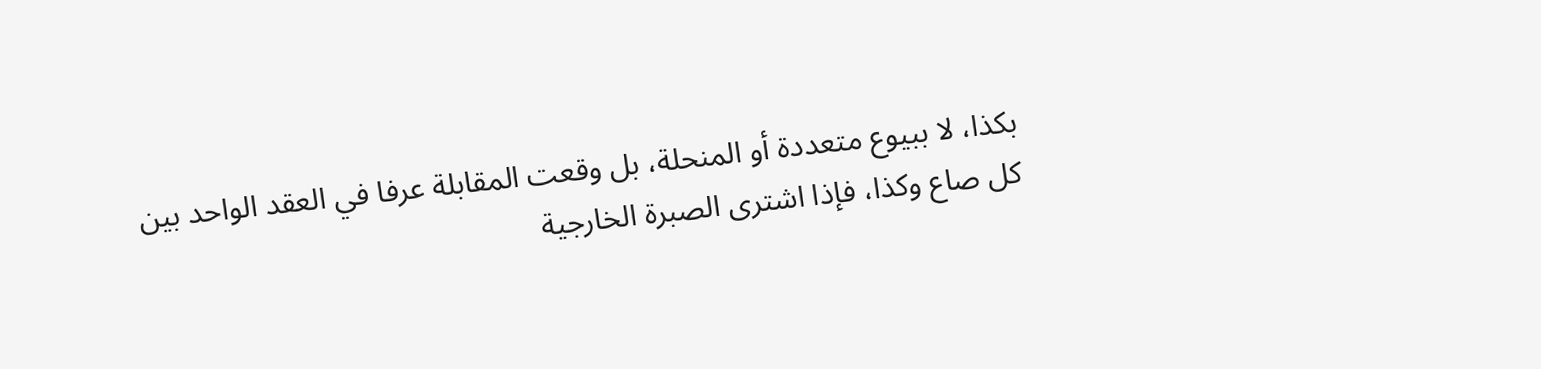بكذا، لا ببيوع متعددة أو المنحلة، بل وقعت المقابلة عرفا في العقد الواحد بين كل صاع وكذا، فإذا اشترى الصبرة الخارجية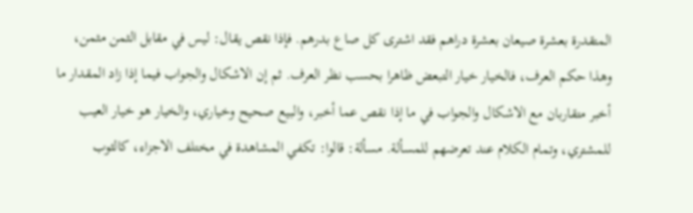المتقدرة بعشرة صيعان بعشرة دراهم فقد اشترى كل صاع بدرهم. فإذا نقص يقال: ليس في مقابل الثمن مثمن، وهذا حكم العرف، فالخيار خيار التبعض ظاهرا بحسب نظر العرف. ثم إن الاشكال والجواب فيما إذا زاد المقدار ما أخبر متقاربان مع الاشكال والجواب في ما إذا نقص عما أخبر، والبيع صحيح وخياري، والخيار هو خيار العيب للمشتري، وتمام الكلام عند تعرضهم للمسألة. مسألة: قالوا: تكفي المشاهدة في مختلف الاجزاء، كالثوب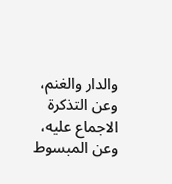والدار والغنم، وعن التذكرة الاجماع عليه، وعن المبسوط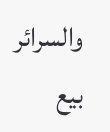والسرائر بيع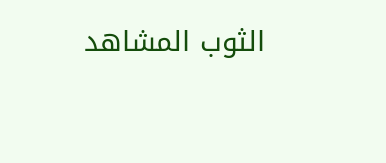الثوب المشاهد